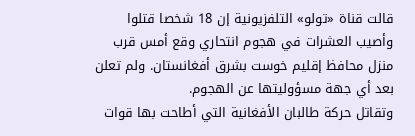قالت قناة «تولو» التلفزيونية إن 18 شخصا قتلوا وأصيب العشرات في هجوم انتحاري وقع أمس قرب منزل محافظ إقليم خوست بشرق أفغانستان. ولم تعلن بعد أي جهة مسؤوليتها عن الهجوم.
وتقاتل حركة طالبان الأفغانية التي أطاحت بها قوات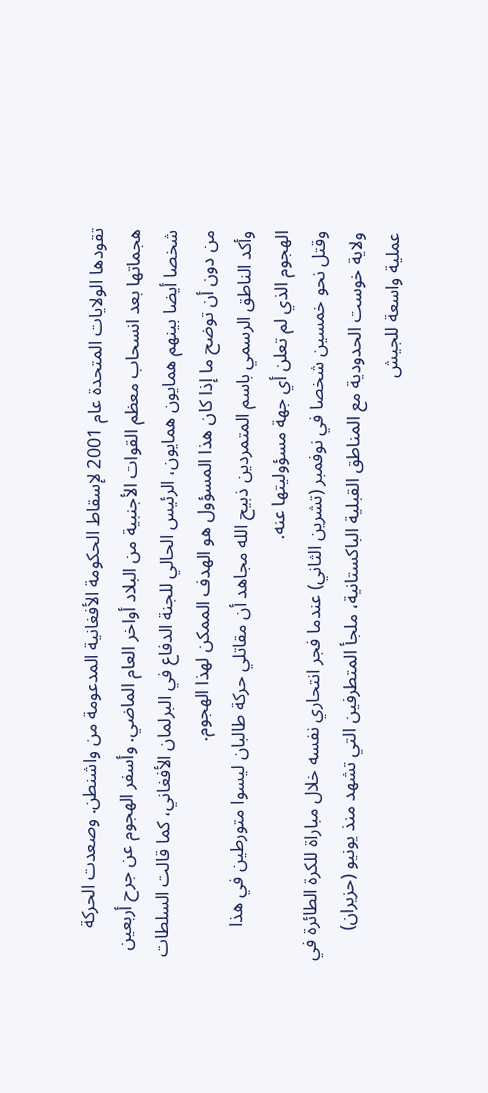تقودها الولايات المتحدة عام 2001 لإسقاط الحكومة الأفغانية المدعومة من واشنطن. وصعدت الحركة هجماتها بعد انسحاب معظم القوات الأجنبية من البلاد أواخر العام الماضي. وأسفر الهجوم عن جرح أربعين شخصا أيضا بينهم همايون همايون، الرئيس الحالي للجنة الدفاع في البرلمان الأفغاني، كما قالت السلطات من دون أن توضح ما إذا كان هذا المسؤول هو الهدف الممكن لهذا الهجوم.
وأكد الناطق الرسمي باسم المتمردين ذبيح الله مجاهد أن مقاتلي حركة طالبان ليسوا متورطين في هذا الهجوم الذي لم تعلن أي جهة مسؤوليتها عنه.
وقتل نحو خمسين شخصا في نوفمبر (تشرين الثاني) عندما فجر انتحاري نفسه خلال مباراة للكرة الطائرة في ولاية خوست الحدودية مع المناطق القبلية الباكستانية، ملجأ المتطرفين التي تشهد منذ يونيو (حزيران) عملية واسعة للجيش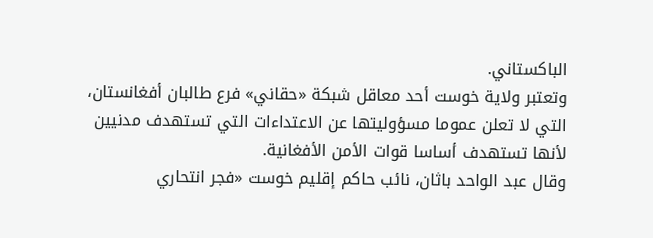الباكستاني.
وتعتبر ولاية خوست أحد معاقل شبكة «حقاني» فرع طالبان أفغانستان، التي لا تعلن عموما مسؤوليتها عن الاعتداءات التي تستهدف مدنيين لأنها تستهدف أساسا قوات الأمن الأفغانية.
وقال عبد الواحد باثان، نائب حاكم إقليم خوست «فجر انتحاري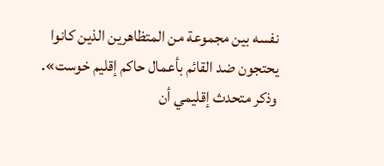نفسه بين مجموعة من المتظاهرين الذين كانوا يحتجون ضد القائم بأعمال حاكم إقليم خوست».
وذكر متحدث إقليمي أن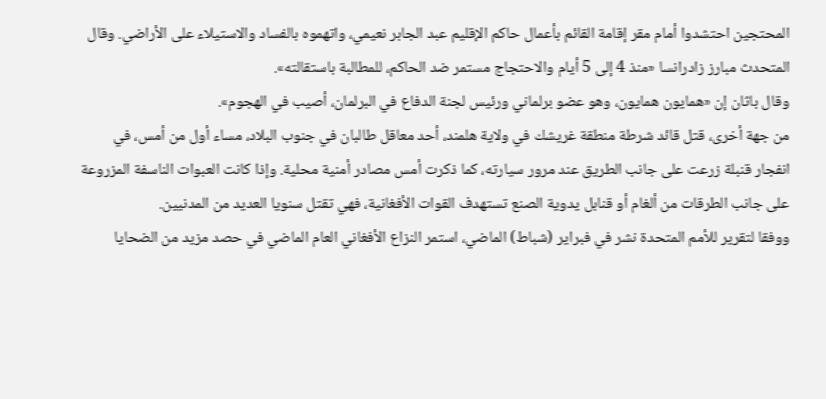المحتجين احتشدوا أمام مقر إقامة القائم بأعمال حاكم الإقليم عبد الجابر نعيمي، واتهموه بالفساد والاستيلاء على الأراضي. وقال المتحدث مبارز زادرانسا «منذ 4 إلى 5 أيام والاحتجاج مستمر ضد الحاكم، للمطالبة باستقالته».
وقال باثان إن «همايون همايون، وهو عضو برلماني ورئيس لجنة الدفاع في البرلمان، أصيب في الهجوم».
من جهة أخرى، قتل قائد شرطة منطقة غريشك في ولاية هلمند، أحد معاقل طالبان في جنوب البلاد، مساء أول من أمس، في انفجار قنبلة زرعت على جانب الطريق عند مرور سيارته، كما ذكرت أمس مصادر أمنية محلية. وإذا كانت العبوات الناسفة المزروعة على جانب الطرقات من ألغام أو قنابل يدوية الصنع تستهدف القوات الأفغانية، فهي تقتل سنويا العديد من المدنيين.
ووفقا لتقرير للأمم المتحدة نشر في فبراير (شباط) الماضي، استمر النزاع الأفغاني العام الماضي في حصد مزيد من الضحايا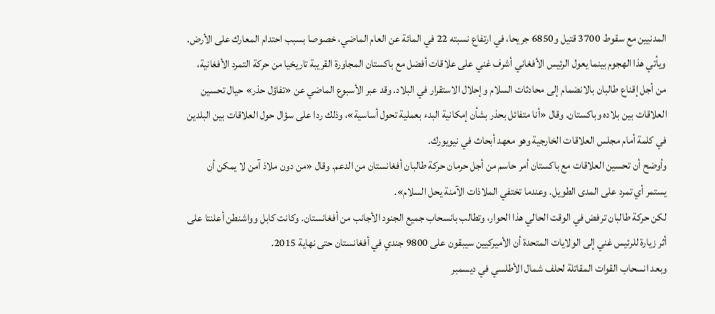المدنيين مع سقوط 3700 قتيل و6850 جريحا، في ارتفاع نسبته 22 في المائة عن العام الماضي، خصوصا بسبب احتدام المعارك على الأرض.
ويأتي هذا الهجوم بينما يعول الرئيس الأفغاني أشرف غني على علاقات أفضل مع باكستان المجاورة القريبة تاريخيا من حركة التمرد الأفغانية، من أجل إقناع طالبان بالانضمام إلى محادثات السلام وإحلال الاستقرار في البلاد. وقد عبر الأسبوع الماضي عن «تفاؤل حذر» حيال تحسين العلاقات بين بلاده وباكستان. وقال «أنا متفائل بحذر بشأن إمكانية البدء بعملية تحول أساسية»، وذلك ردا على سؤال حول العلاقات بين البلدين في كلمة أمام مجلس العلاقات الخارجية وهو معهد أبحاث في نيويورك.
وأوضح أن تحسين العلاقات مع باكستان أمر حاسم من أجل حرمان حركة طالبان أفغانستان من الدعم. وقال «من دون ملاذ آمن لا يمكن أن يستمر أي تمرد على المدى الطويل. وعندما تختفي الملاذات الآمنة يحل السلام».
لكن حركة طالبان ترفض في الوقت الحالي هذا الحوار، وتطالب بانسحاب جميع الجنود الأجانب من أفغانستان. وكانت كابل وواشنطن أعلنتا على أثر زيارة للرئيس غني إلى الولايات المتحدة أن الأميركيين سيبقون على 9800 جندي في أفغانستان حتى نهاية 2015.
وبعد انسحاب القوات المقاتلة لحلف شمال الأطلسي في ديسمبر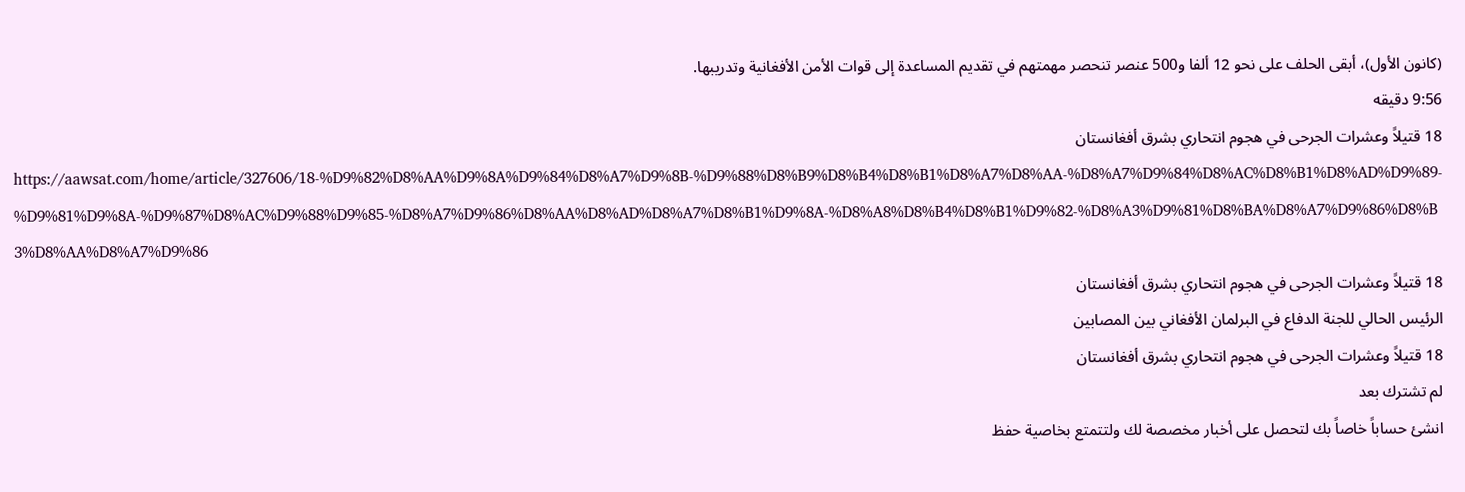(كانون الأول)، أبقى الحلف على نحو 12 ألفا و500 عنصر تنحصر مهمتهم في تقديم المساعدة إلى قوات الأمن الأفغانية وتدريبها.
9:56 دقيقه
18 قتيلاً وعشرات الجرحى في هجوم انتحاري بشرق أفغانستان
https://aawsat.com/home/article/327606/18-%D9%82%D8%AA%D9%8A%D9%84%D8%A7%D9%8B-%D9%88%D8%B9%D8%B4%D8%B1%D8%A7%D8%AA-%D8%A7%D9%84%D8%AC%D8%B1%D8%AD%D9%89-%D9%81%D9%8A-%D9%87%D8%AC%D9%88%D9%85-%D8%A7%D9%86%D8%AA%D8%AD%D8%A7%D8%B1%D9%8A-%D8%A8%D8%B4%D8%B1%D9%82-%D8%A3%D9%81%D8%BA%D8%A7%D9%86%D8%B3%D8%AA%D8%A7%D9%86
18 قتيلاً وعشرات الجرحى في هجوم انتحاري بشرق أفغانستان
الرئيس الحالي للجنة الدفاع في البرلمان الأفغاني بين المصابين
18 قتيلاً وعشرات الجرحى في هجوم انتحاري بشرق أفغانستان
لم تشترك بعد
انشئ حساباً خاصاً بك لتحصل على أخبار مخصصة لك ولتتمتع بخاصية حفظ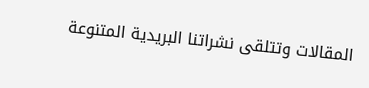المقالات وتتلقى نشراتنا البريدية المتنوعة